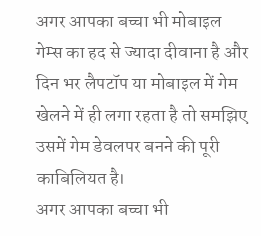अगर आपका बच्चा भी मोबाइल गेम्स का हद से ज्यादा दीवाना है और दिन भर लैपटॉप या मोबाइल में गेम खेलने में ही लगा रहता है तो समझिए उसमें गेम डेवलपर बनने की पूरी काबिलियत है।
अगर आपका बच्चा भी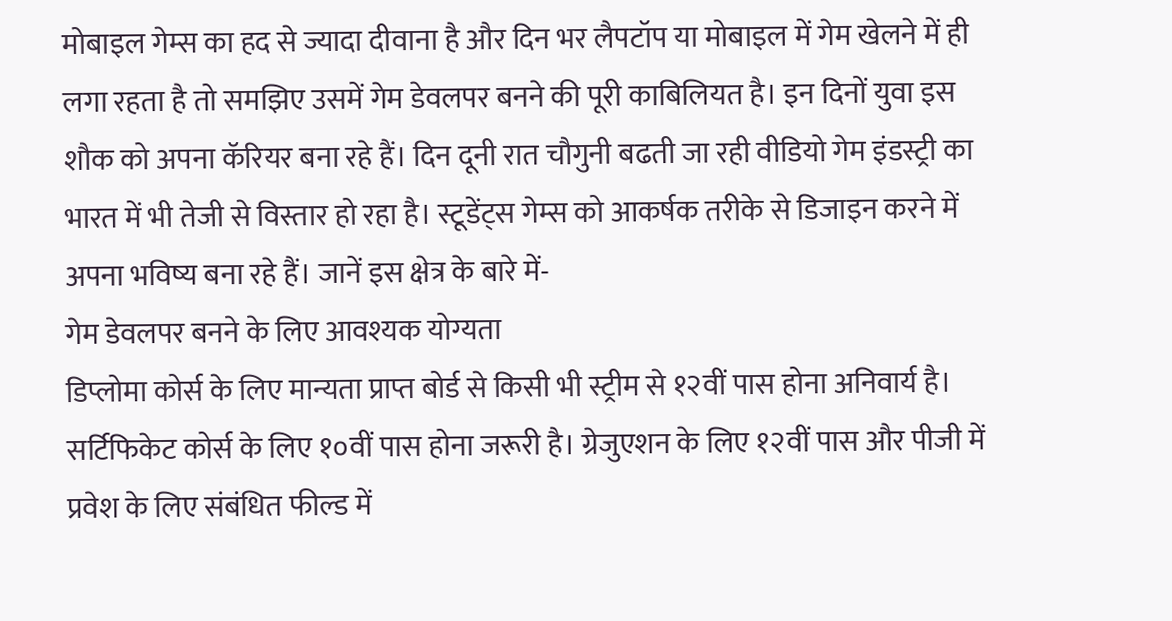मोबाइल गेम्स का हद से ज्यादा दीवाना है और दिन भर लैपटॉप या मोबाइल में गेम खेलने में ही लगा रहता है तो समझिए उसमें गेम डेवलपर बनने की पूरी काबिलियत है। इन दिनों युवा इस शौक को अपना कॅरियर बना रहे हैं। दिन दूनी रात चौगुनी बढती जा रही वीडियो गेम इंडस्ट्री का भारत में भी तेजी से विस्तार हो रहा है। स्टूडेंट्स गेम्स को आकर्षक तरीके से डिजाइन करने में अपना भविष्य बना रहे हैं। जानें इस क्षेत्र के बारे में-
गेम डेवलपर बनने के लिए आवश्यक योग्यता
डिप्लोमा कोर्स के लिए मान्यता प्राप्त बोर्ड से किसी भी स्ट्रीम से १२वीं पास होना अनिवार्य है। सर्टिफिकेट कोर्स के लिए १०वीं पास होना जरूरी है। ग्रेजुएशन के लिए १२वीं पास और पीजी में प्रवेश के लिए संबंधित फील्ड में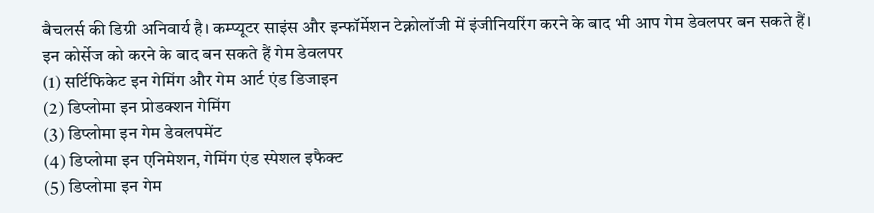बैचलर्स की डिग्री अनिवार्य है। कम्प्यूटर साइंस और इन्फॉर्मेशन टेक्नोलॉजी में इंजीनियरिंग करने के बाद भी आप गेम डेवलपर बन सकते हैं।
इन कोर्सेज को करने के बाद बन सकते हैं गेम डेवलपर
(1) सर्टिफिकेट इन गेमिंग और गेम आर्ट एंड डिजाइन
(2) डिप्लोमा इन प्रोडक्शन गेमिंग
(3) डिप्लोमा इन गेम डेवलपमेंट
(4) डिप्लोमा इन एनिमेशन, गेमिंग एंड स्पेशल इफैक्ट
(5) डिप्लोमा इन गेम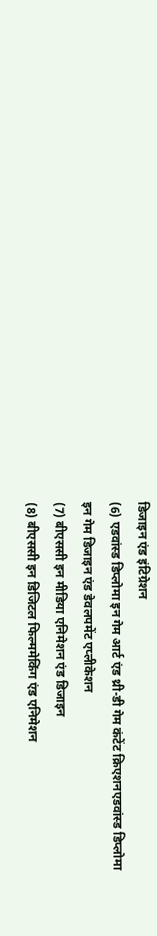डिजाइन एंड इंटिग्रेशन
(6) एडवांस्ड डिप्लोमा इन गेम आर्ट एंड थ्री-डी गेम कंटेंट क्रिएशनएडवांस्ड डिप्लोमा इन गेम डिजाइन एंड डेवलपमेंट एप्लीकेशन
(7) बीएससी इन मीडिया एनिमेशन एंड डिजाइन
(8) बीएससी इन डिजिटल फिल्ममेकिंग एंड एनिमेशन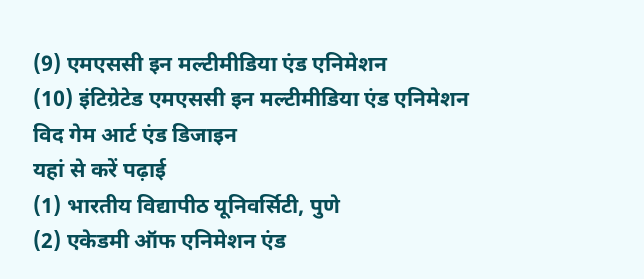(9) एमएससी इन मल्टीमीडिया एंड एनिमेशन
(10) इंटिग्रेटेड एमएससी इन मल्टीमीडिया एंड एनिमेशन विद गेम आर्ट एंड डिजाइन
यहां से करें पढ़ाई
(1) भारतीय विद्यापीठ यूनिवर्सिटी, पुणे
(2) एकेडमी ऑफ एनिमेशन एंड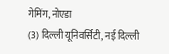गेमिंग, नोएडा
(3) दिल्ली यूनिवर्सिटी, नई दिल्ली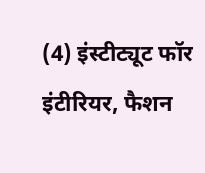(4) इंस्टीट्यूट फॉर इंटीरियर, फैशन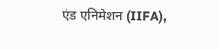एंड एनिमेशन (IIFA),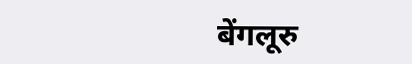बेंगलूरु